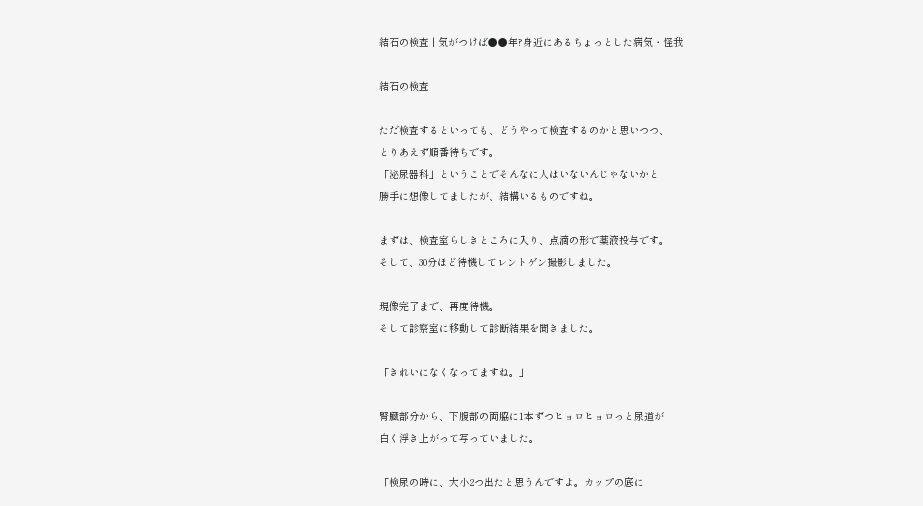結石の検査 | 気がつけば●●年?身近にあるちょっとした病気・怪我

結石の検査

ただ検査するといっても、どうやって検査するのかと思いつつ、
とりあえず順番待ちです。
「泌尿器科」ということでそんなに人はいないんじゃないかと
勝手に想像してましたが、結構いるものですね。

まずは、検査室らしきところに入り、点滴の形で薬液投与です。
そして、30分ほど待機してレントゲン撮影しました。

現像完了まで、再度待機。
そして診察室に移動して診断結果を聞きました。

「きれいになくなってますね。」

腎臓部分から、下腹部の両脇に1本ずつヒョロヒョロっと尿道が
白く浮き上がって写っていました。

「検尿の時に、大小2つ出たと思うんですよ。カップの底に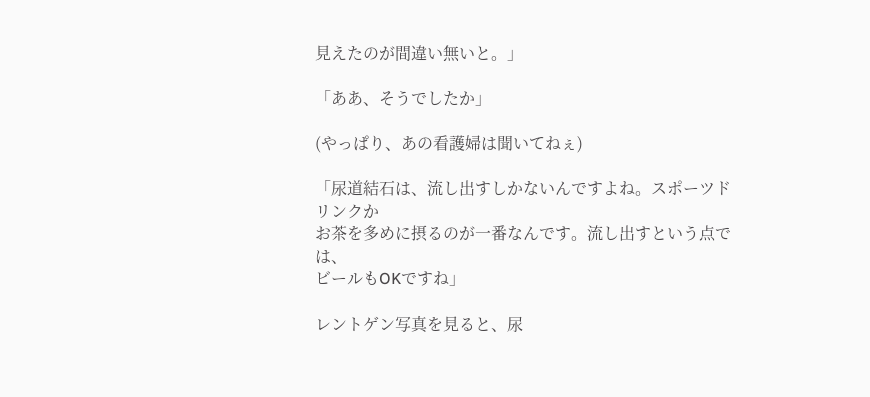見えたのが間違い無いと。」

「ああ、そうでしたか」

(やっぱり、あの看護婦は聞いてねぇ)

「尿道結石は、流し出すしかないんですよね。スポーツドリンクか
お茶を多めに摂るのが一番なんです。流し出すという点では、
ビールもOKですね」

レントゲン写真を見ると、尿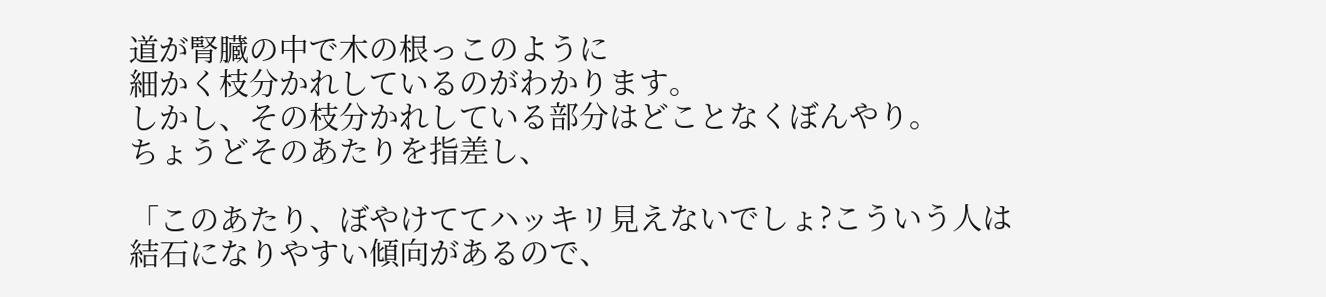道が腎臓の中で木の根っこのように
細かく枝分かれしているのがわかります。
しかし、その枝分かれしている部分はどことなくぼんやり。
ちょうどそのあたりを指差し、

「このあたり、ぼやけててハッキリ見えないでしょ?こういう人は
結石になりやすい傾向があるので、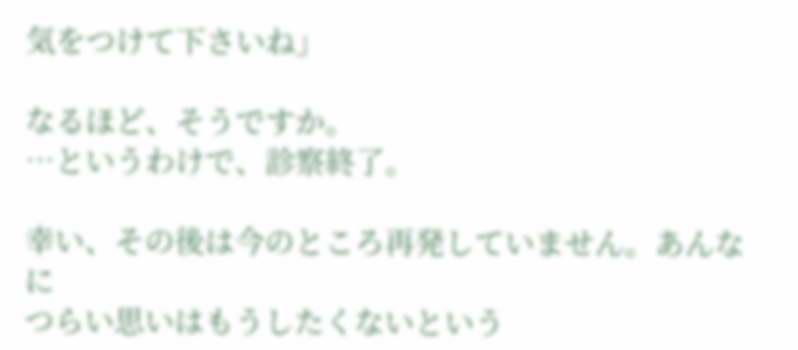気をつけて下さいね」

なるほど、そうですか。
…というわけで、診察終了。

幸い、その後は今のところ再発していません。あんなに
つらい思いはもうしたくないという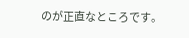のが正直なところです。